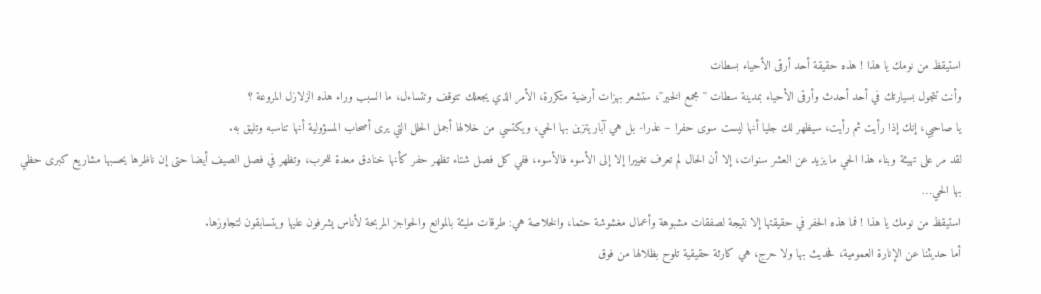استيقظ من نومك يا هذا ! هذه حقيقة أحد أرقى الأحياء بسطات
وأنت تتجول بسيارتك في أحد أحدث وأرقى الأحياء بمدينة سطات ''مجمع الخير''، ستشعر بهزات أرضية متكررة، الأمر الذي يجعلك تتوقف وتتساءل، ما السبب وراء هذه الزلازل المروعة ؟
يا صاحبي، إنك إذا رأيت ثم رأيت، سيظهر لك جليا أنها ليست سوى حفرا – عذرا- بل هي آبار يتزين بها الحي، ويكتسي من خلالها أجمل الحلل التي يرى أصحاب المسؤولية أنها تناسبه وتليق به.
لقد مر على تهيئة وبناء هذا الحي ما يزيد عن العشر سنوات، إلا أن الحال لم تعرف تغييرا إلا إلى الأسوء فالأسوء، ففي كل فصل شتاء تظهر حفر كأنها خنادق معدة للحرب، وتظهر في فصل الصيف أيضا حتى إن ناظرها يحسبها مشاريع كبرى حظي بها الحي…
استيقظ من نومك يا هذا ! فما هذه الحفر في حقيقتها إلا نتيجة لصفقات مشبوهة وأعمال مغشوشة حتما، والخلاصة هي: طرقات مليئة بالموانع والحواجز المربحة لأناس يشرفون عليها ويتسابقون لتجاوزها.
أما حديثنا عن الإنارة العمومية، فحديث بها ولا حرج، هي كارثة حقيقية تلوح بظلالها من فوق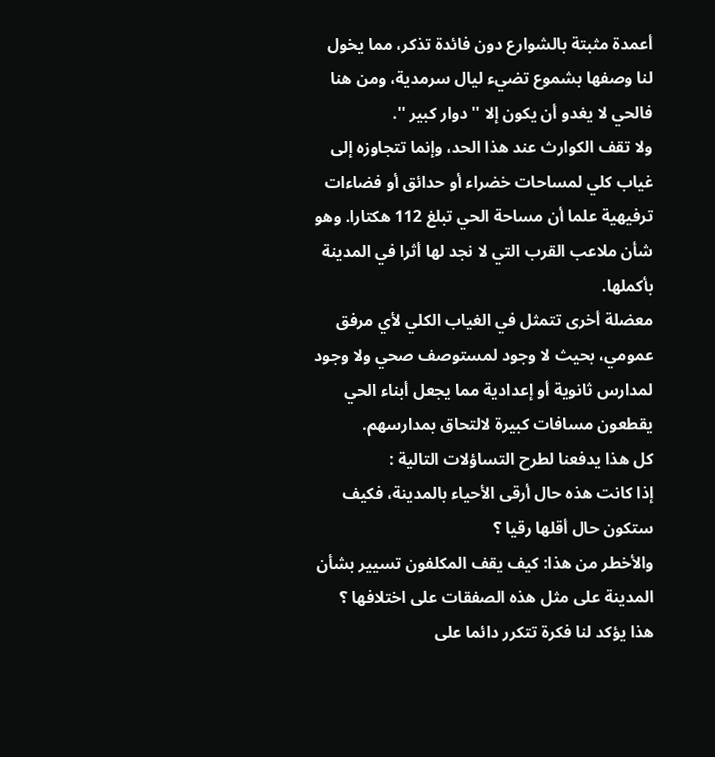أعمدة مثبتة بالشوارع دون فائدة تذكر، مما يخول لنا وصفها بشموع تضيء ليال سرمدية، ومن هنا فالحي لا يغدو أن يكون إلا '' دوار كبير ''.
ولا تقف الكوارث عند هذا الحد، وإنما تتجاوزه إلى غياب كلي لمساحات خضراء أو حدائق أو فضاءات ترفيهية علما أن مساحة الحي تبلغ 112 هكتارا. وهو شأن ملاعب القرب التي لا نجد لها أثرا في المدينة بأكملها.
معضلة أخرى تتمثل في الغياب الكلي لأي مرفق عمومي، بحيث لا وجود لمستوصف صحي ولا وجود لمدارس ثانوية أو إعدادية مما يجعل أبناء الحي يقطعون مسافات كبيرة لالتحاق بمدارسهم.
كل هذا يدفعنا لطرح التساؤلات التالية :
إذا كانت هذه حال أرقى الأحياء بالمدينة، فكيف ستكون حال أقلها رقيا ؟
والأخطر من هذا: كيف يقف المكلفون تسيير بشأن المدينة على مثل هذه الصفقات على اختلافها ؟
هذا يؤكد لنا فكرة تتكرر دائما على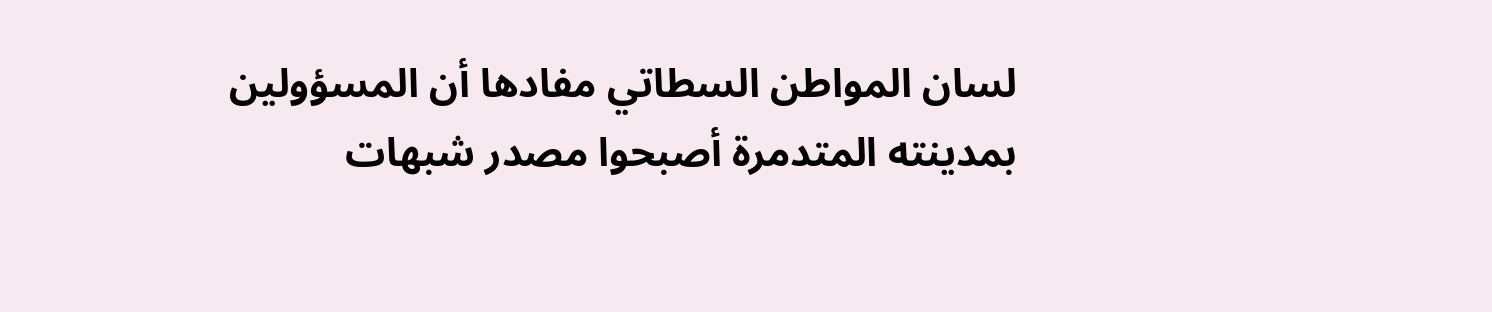لسان المواطن السطاتي مفادها أن المسؤولين بمدينته المتدمرة أصبحوا مصدر شبهات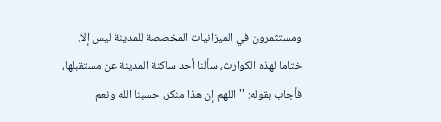ومستثمرون في الميزانيات المخصصة للمدينة ليس إلا.
ختاما لهذه الكوارث، سألنا أحد ساكنة المدينة عن مستقبلها، فأجاب بقوله: '' اللهم إن هذا منكر، حسبنا الله ونعم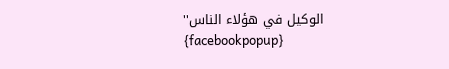الوكيل في هؤلاء الناس''
{facebookpopup}